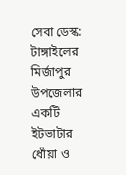সেবা ডেস্ক: টাঙ্গাইলের মির্জাপুর উপজেলার একটি ইটভাটার ধোঁয়া ও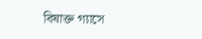বিষাক্ত গ্যাসে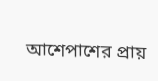আশেপাশের প্রায়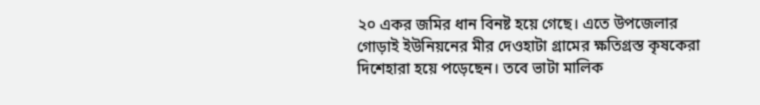২০ একর জমির ধান বিনষ্ট হয়ে গেছে। এতে উপজেলার গোড়াই ইউনিয়নের মীর দেওহাটা গ্রামের ক্ষতিগ্রস্ত কৃষকেরা দিশেহারা হয়ে পড়েছেন। তবে ভাটা মালিক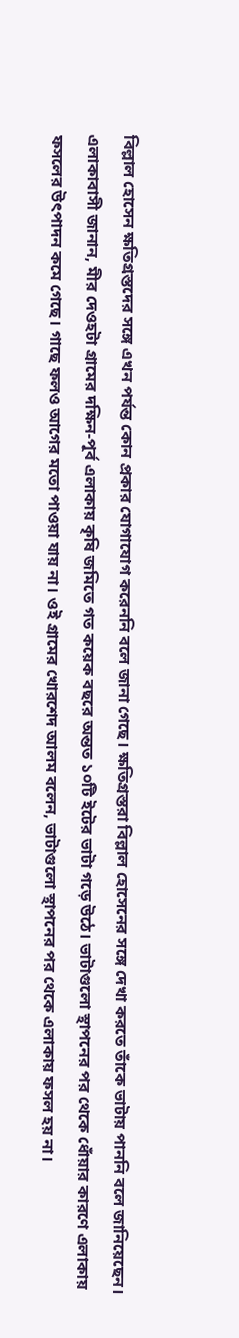বিল্লাল হোসেন ক্ষতিগ্রস্তদের সঙ্গে এখন পর্যন্ত কোন প্রকার যোগাযোগ করেননি বলে জানা গেছে। ক্ষতিগ্রস্তরা বিল্লাল হোসেনের সঙ্গে দেখা করতে তাঁকে ভাটায় পাননি বলে জানিয়েছেন।
এলাকাবাসী জানান, মীর দেওহটা গ্রামের দক্ষিন-পূর্ব এলাকায় কৃষি জমিতে গত কয়েক বছরে অন্তত ১০টি ইটের ভাটা গড়ে উঠে। ভাটাগুলো স্থাপনের পর থেকে ধোঁয়ার কারণে এলাকায় ফসলের উৎপাদন কমে গেছে। গাছে ফলও আগের মতো পাওয়া যায় না। ওই গ্রামের খোরশেদ আলম বলেন, ভাটাগুলো স্থাপনের পর থেকে এলাকায় ফসল হয় না।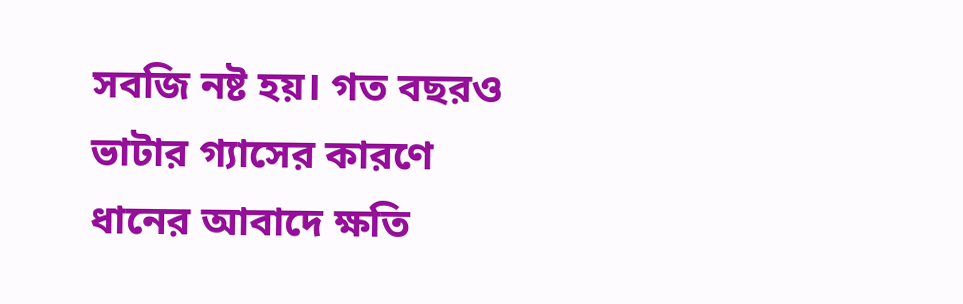সবজি নষ্ট হয়। গত বছরও ভাটার গ্যাসের কারণে ধানের আবাদে ক্ষতি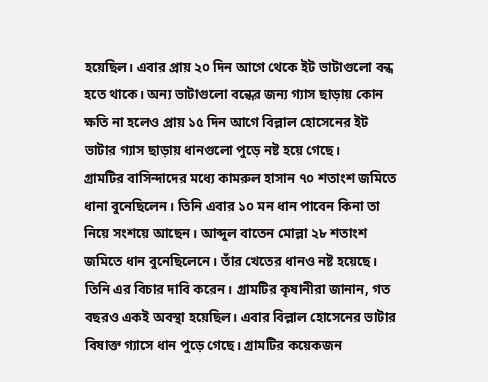হয়েছিল। এবার প্রায় ২০ দিন আগে থেকে ইট ভাটাগুলো বন্ধ হতে থাকে। অন্য ভাটাগুলো বন্ধের জন্য গ্যাস ছাড়ায় কোন ক্ষতি না হলেও প্রায় ১৫ দিন আগে বিল্লাল হোসেনের ইট ভাটার গ্যাস ছাড়ায় ধানগুলো পুড়ে নষ্ট হয়ে গেছে।
গ্রামটির বাসিন্দাদের মধ্যে কামরুল হাসান ৭০ শতাংশ জমিতে ধানা বুনেছিলেন। তিনি এবার ১০ মন ধান পাবেন কিনা তা নিয়ে সংশয়ে আছেন। আব্দুল বাতেন মোল্লা ২৮ শতাংশ জমিতে ধান বুনেছিলেনে। তাঁর খেতের ধানও নষ্ট হয়েছে। তিনি এর বিচার দাবি করেন। গ্রামটির কৃষানীরা জানান, গত বছরও একই অবস্থা হয়েছিল। এবার বিল্লাল হোসেনের ভাটার বিষাক্ত গ্যাসে ধান পুড়ে গেছে। গ্রামটির কয়েকজন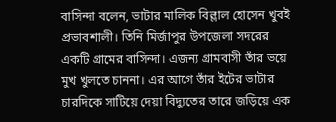বাসিন্দা বলেন, ভাটার মালিক বিল্লাল হোসেন খুবই প্রভাবশালী। তিনি মির্জাপুর উপজেলা সদরের একটি গ্রামের বাসিন্দা। এজন্য গ্রামবাসী তাঁর ভয়ে মুখ খুলতে চাননা। এর আগে তাঁর ইটের ভাটার চারদিকে সাটিয়ে দেয়া বিদ্যুতের তারে জড়িয়ে এক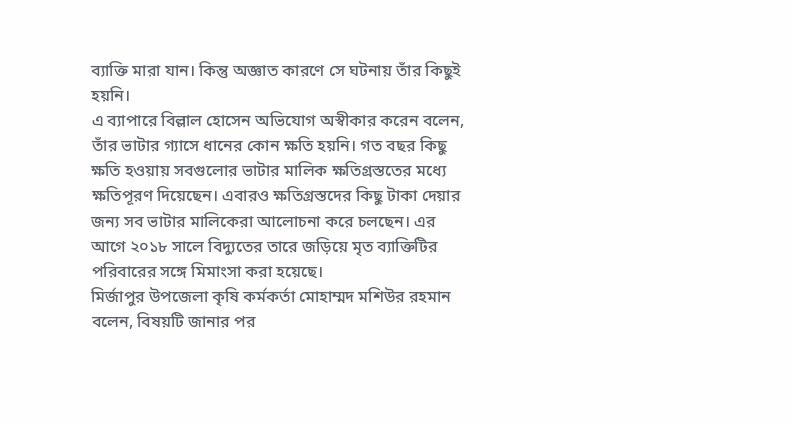ব্যাক্তি মারা যান। কিন্তু অজ্ঞাত কারণে সে ঘটনায় তাঁর কিছুই হয়নি।
এ ব্যাপারে বিল্লাল হোসেন অভিযোগ অস্বীকার করেন বলেন, তাঁর ভাটার গ্যাসে ধানের কোন ক্ষতি হয়নি। গত বছর কিছু ক্ষতি হওয়ায় সবগুলোর ভাটার মালিক ক্ষতিগ্রস্ততের মধ্যে ক্ষতিপূরণ দিয়েছেন। এবারও ক্ষতিগ্রস্তদের কিছু টাকা দেয়ার জন্য সব ভাটার মালিকেরা আলোচনা করে চলছেন। এর আগে ২০১৮ সালে বিদ্যুতের তারে জড়িয়ে মৃত ব্যাক্তিটির পরিবারের সঙ্গে মিমাংসা করা হয়েছে।
মির্জাপুর উপজেলা কৃষি কর্মকর্তা মোহাম্মদ মশিউর রহমান বলেন, বিষয়টি জানার পর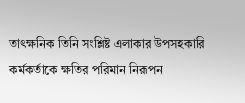তাৎক্ষনিক তিনি সংশ্লিষ্ট এলাকার উপসহকারি কর্মকর্তাকে ক্ষতির পরিমান নিরূপন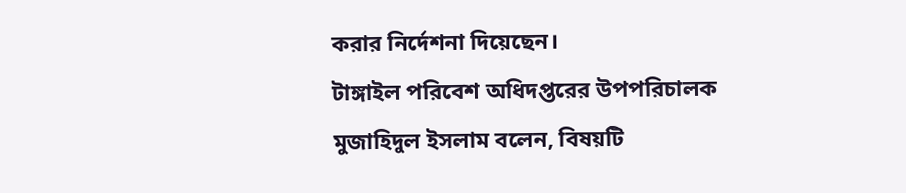করার নির্দেশনা দিয়েছেন।
টাঙ্গাইল পরিবেশ অধিদপ্তরের উপপরিচালক মুজাহিদুল ইসলাম বলেন, বিষয়টি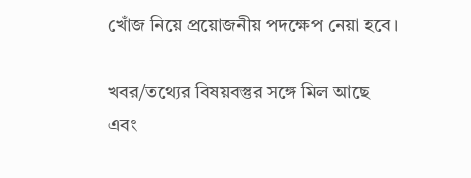খোঁজ নিয়ে প্রয়োজনীয় পদক্ষেপ নেয়া হবে।

খবর/তথ্যের বিষয়বস্তুর সঙ্গে মিল আছে এবং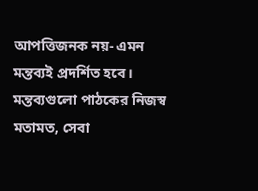আপত্তিজনক নয়- এমন মন্তব্যই প্রদর্শিত হবে। মন্তব্যগুলো পাঠকের নিজস্ব মতামত, সেবা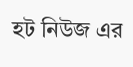হট নিউজ এর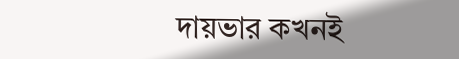দায়ভার কখনই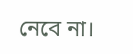নেবে না।